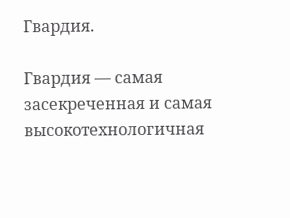Гвардия.

Гвардия — самая засекреченная и самая высокотехнологичная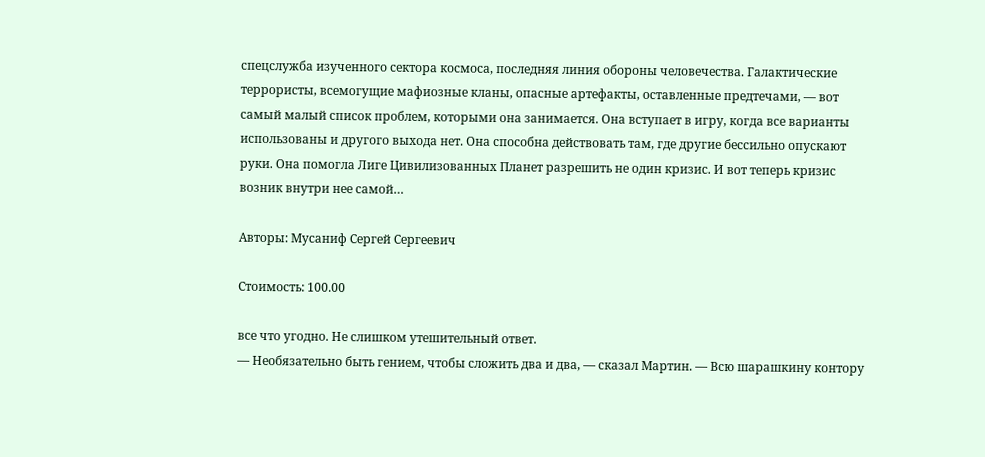спецслужба изученного сектора космоса, последняя линия обороны человечества. Галактические террористы, всемогущие мафиозные кланы, опасные артефакты, оставленные предтечами, — вот самый малый список проблем, которыми она занимается. Она вступает в игру, когда все варианты использованы и другого выхода нет. Она способна действовать там, где другие бессильно опускают руки. Она помогла Лиге Цивилизованных Планет разрешить не один кризис. И вот теперь кризис возник внутри нее самой…

Авторы: Мусаниф Сергей Сергеевич

Стоимость: 100.00

все что угодно. Не слишком утешительный ответ.
— Необязательно быть гением, чтобы сложить два и два, — сказал Мартин. — Всю шарашкину контору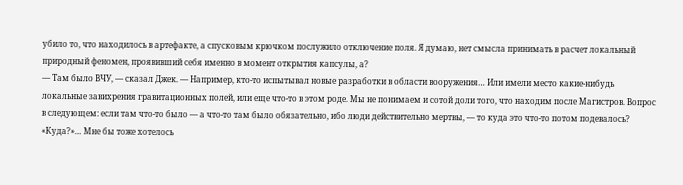убило то, что находилось в артефакте, а спусковым крючком послужило отключение поля. Я думаю, нет смысла принимать в расчет локальный природный феномен, проявивший себя именно в момент открытия капсулы, а?
— Там было ВЧУ, — сказал Джек. — Например, кто-то испытывал новые разработки в области вооружения… Или имели место какие-нибудь локальные завихрения гравитационных полей, или еще что-то в этом роде. Мы не понимаем и сотой доли того, что находим после Магистров. Вопрос в следующем: если там что-то было — а что-то там было обязательно, ибо люди действительно мертвы, — то куда это что-то потом подевалось?
«Куда?»… Мне бы тоже хотелось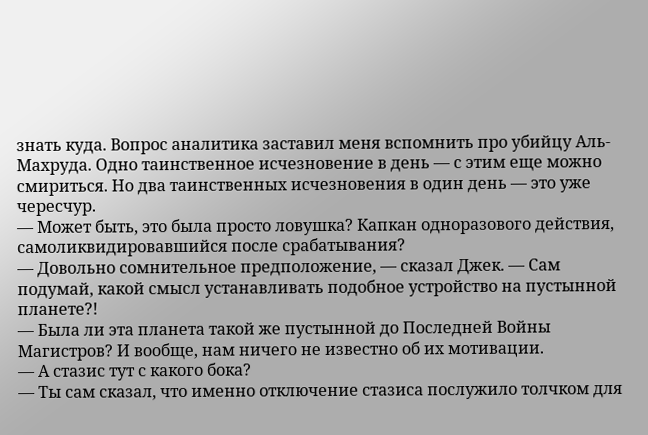знать куда. Вопрос аналитика заставил меня вспомнить про убийцу Аль-Махруда. Одно таинственное исчезновение в день — с этим еще можно смириться. Но два таинственных исчезновения в один день — это уже чересчур.
— Может быть, это была просто ловушка? Капкан одноразового действия, самоликвидировавшийся после срабатывания?
— Довольно сомнительное предположение, — сказал Джек. — Сам подумай, какой смысл устанавливать подобное устройство на пустынной планете?!
— Была ли эта планета такой же пустынной до Последней Войны Магистров? И вообще, нам ничего не известно об их мотивации.
— А стазис тут с какого бока?
— Ты сам сказал, что именно отключение стазиса послужило толчком для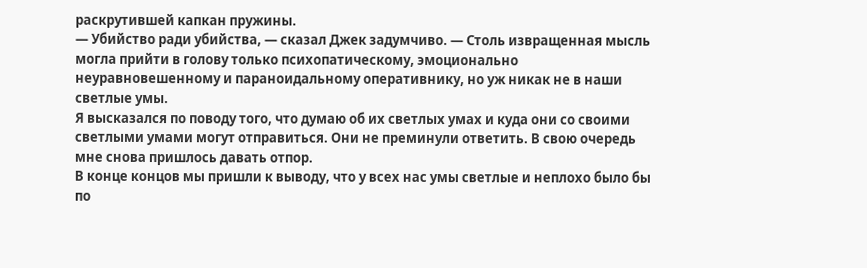раскрутившей капкан пружины.
— Убийство ради убийства, — сказал Джек задумчиво. — Столь извращенная мысль могла прийти в голову только психопатическому, эмоционально неуравновешенному и параноидальному оперативнику, но уж никак не в наши светлые умы.
Я высказался по поводу того, что думаю об их светлых умах и куда они со своими светлыми умами могут отправиться. Они не преминули ответить. В свою очередь мне снова пришлось давать отпор.
В конце концов мы пришли к выводу, что у всех нас умы светлые и неплохо было бы по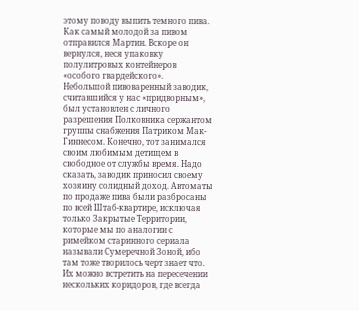этому поводу выпить темного пива.
Как самый молодой за пивом отправился Мартин. Вскоре он вернулся, неся упаковку полулитровых контейнеров «особого гвардейского».
Небольшой пивоваренный заводик, считавшийся у нас «придворным», был установлен с личного разрешения Полковника сержантом группы снабжения Патриком Мак-Гиннесом. Конечно, тот занимался своим любимым детищем в свободное от службы время. Надо сказать, заводик приносил своему хозяину солидный доход. Автоматы по продаже пива были разбросаны по всей Штаб-квартире, исключая только Закрытые Территории, которые мы по аналогии с римейком старинного сериала называли Сумеречной Зоной, ибо там тоже творилось черт знает что. Их можно встретить на пересечении нескольких коридоров, где всегда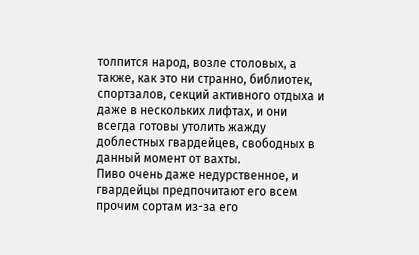толпится народ, возле столовых, а также, как это ни странно, библиотек, спортзалов, секций активного отдыха и даже в нескольких лифтах, и они всегда готовы утолить жажду доблестных гвардейцев, свободных в данный момент от вахты.
Пиво очень даже недурственное, и гвардейцы предпочитают его всем прочим сортам из-за его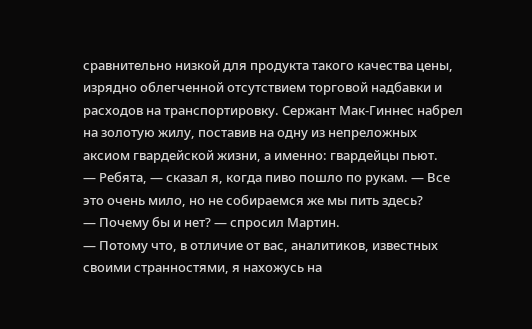сравнительно низкой для продукта такого качества цены, изрядно облегченной отсутствием торговой надбавки и расходов на транспортировку. Сержант Мак-Гиннес набрел на золотую жилу, поставив на одну из непреложных аксиом гвардейской жизни, а именно: гвардейцы пьют.
— Ребята, — сказал я, когда пиво пошло по рукам. — Все это очень мило, но не собираемся же мы пить здесь?
— Почему бы и нет? — спросил Мартин.
— Потому что, в отличие от вас, аналитиков, известных своими странностями, я нахожусь на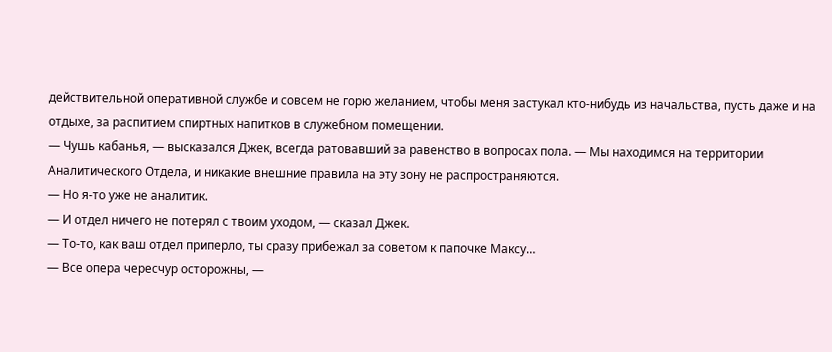действительной оперативной службе и совсем не горю желанием, чтобы меня застукал кто-нибудь из начальства, пусть даже и на отдыхе, за распитием спиртных напитков в служебном помещении.
— Чушь кабанья, — высказался Джек, всегда ратовавший за равенство в вопросах пола. — Мы находимся на территории Аналитического Отдела, и никакие внешние правила на эту зону не распространяются.
— Но я-то уже не аналитик.
— И отдел ничего не потерял с твоим уходом, — сказал Джек.
— То-то, как ваш отдел приперло, ты сразу прибежал за советом к папочке Максу…
— Все опера чересчур осторожны, —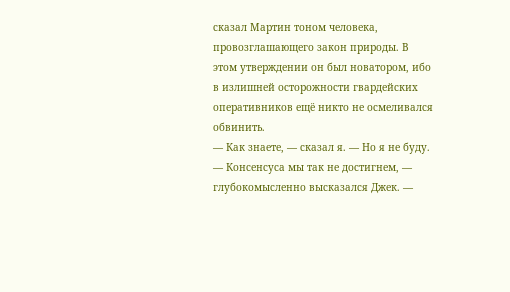сказал Мартин тоном человека, провозглашающего закон природы. В этом утверждении он был новатором, ибо в излишней осторожности гвардейских оперативников ещё никто не осмеливался обвинить.
— Как знаете, — сказал я. — Но я не буду.
— Консенсуса мы так не достигнем, — глубокомысленно высказался Джек. —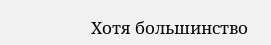Хотя большинство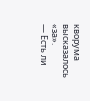кворума высказалось «за».
— Есть ли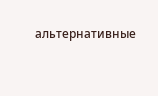альтернативные